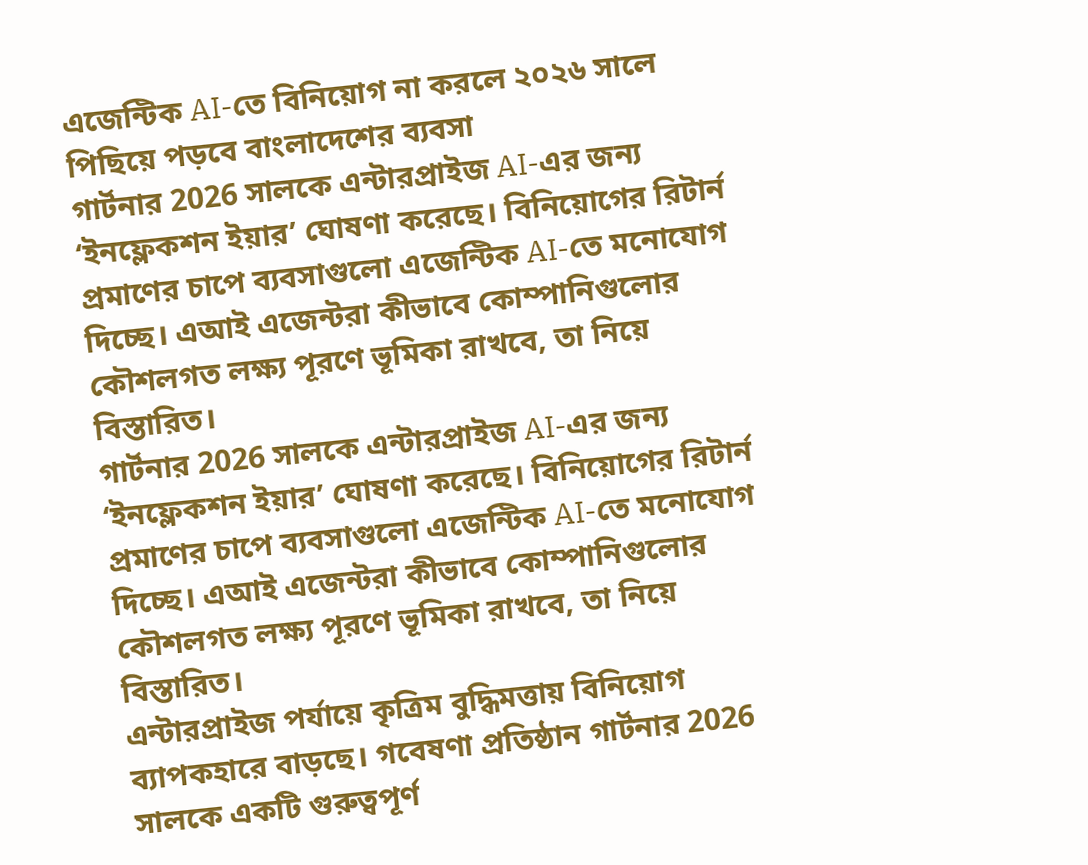এজেন্টিক AI-তে বিনিয়োগ না করলে ২০২৬ সালে পিছিয়ে পড়বে বাংলাদেশের ব্যবসা
গার্টনার 2026 সালকে এন্টারপ্রাইজ AI-এর জন্য ‘ইনফ্লেকশন ইয়ার’ ঘোষণা করেছে। বিনিয়োগের রিটার্ন প্রমাণের চাপে ব্যবসাগুলো এজেন্টিক AI-তে মনোযোগ দিচ্ছে। এআই এজেন্টরা কীভাবে কোম্পানিগুলোর কৌশলগত লক্ষ্য পূরণে ভূমিকা রাখবে, তা নিয়ে বিস্তারিত।
গার্টনার 2026 সালকে এন্টারপ্রাইজ AI-এর জন্য ‘ইনফ্লেকশন ইয়ার’ ঘোষণা করেছে। বিনিয়োগের রিটার্ন প্রমাণের চাপে ব্যবসাগুলো এজেন্টিক AI-তে মনোযোগ দিচ্ছে। এআই এজেন্টরা কীভাবে কোম্পানিগুলোর কৌশলগত লক্ষ্য পূরণে ভূমিকা রাখবে, তা নিয়ে বিস্তারিত।
এন্টারপ্রাইজ পর্যায়ে কৃত্রিম বুদ্ধিমত্তায় বিনিয়োগ ব্যাপকহারে বাড়ছে। গবেষণা প্রতিষ্ঠান গার্টনার 2026 সালকে একটি গুরুত্বপূর্ণ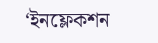‘ইনফ্লেকশন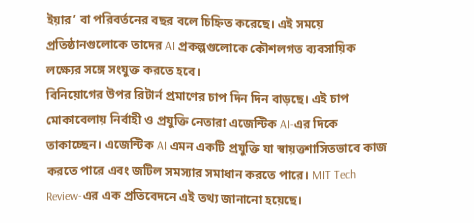ইয়ার’ বা পরিবর্তনের বছর বলে চিহ্নিত করেছে। এই সময়ে প্রতিষ্ঠানগুলোকে তাদের AI প্রকল্পগুলোকে কৌশলগত ব্যবসায়িক লক্ষ্যের সঙ্গে সংযুক্ত করতে হবে।
বিনিয়োগের উপর রিটার্ন প্রমাণের চাপ দিন দিন বাড়ছে। এই চাপ মোকাবেলায় নির্বাহী ও প্রযুক্তি নেতারা এজেন্টিক AI-এর দিকে তাকাচ্ছেন। এজেন্টিক AI এমন একটি প্রযুক্তি যা স্বায়ত্তশাসিতভাবে কাজ করতে পারে এবং জটিল সমস্যার সমাধান করতে পারে। MIT Tech Review-এর এক প্রতিবেদনে এই তথ্য জানানো হয়েছে।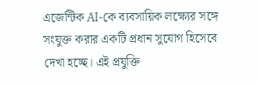এজেন্টিক AI-কে ব্যবসায়িক লক্ষ্যের সঙ্গে সংযুক্ত করার একটি প্রধান সুযোগ হিসেবে দেখা হচ্ছে। এই প্রযুক্তি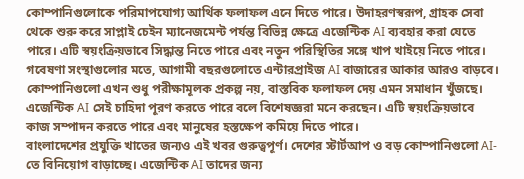কোম্পানিগুলোকে পরিমাপযোগ্য আর্থিক ফলাফল এনে দিতে পারে। উদাহরণস্বরূপ, গ্রাহক সেবা থেকে শুরু করে সাপ্লাই চেইন ম্যানেজমেন্ট পর্যন্ত বিভিন্ন ক্ষেত্রে এজেন্টিক AI ব্যবহার করা যেতে পারে। এটি স্বয়ংক্রিয়ভাবে সিদ্ধান্ত নিতে পারে এবং নতুন পরিস্থিতির সঙ্গে খাপ খাইয়ে নিতে পারে।
গবেষণা সংস্থাগুলোর মতে, আগামী বছরগুলোতে এন্টারপ্রাইজ AI বাজারের আকার আরও বাড়বে। কোম্পানিগুলো এখন শুধু পরীক্ষামূলক প্রকল্প নয়, বাস্তবিক ফলাফল দেয় এমন সমাধান খুঁজছে। এজেন্টিক AI সেই চাহিদা পূরণ করতে পারে বলে বিশেষজ্ঞরা মনে করছেন। এটি স্বয়ংক্রিয়ভাবে কাজ সম্পাদন করতে পারে এবং মানুষের হস্তক্ষেপ কমিয়ে দিতে পারে।
বাংলাদেশের প্রযুক্তি খাতের জন্যও এই খবর গুরুত্বপূর্ণ। দেশের স্টার্টআপ ও বড় কোম্পানিগুলো AI-তে বিনিয়োগ বাড়াচ্ছে। এজেন্টিক AI তাদের জন্য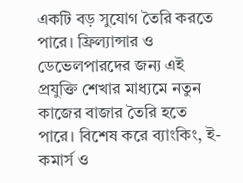একটি বড় সুযোগ তৈরি করতে পারে। ফ্রিল্যান্সার ও ডেভেলপারদের জন্য এই প্রযুক্তি শেখার মাধ্যমে নতুন কাজের বাজার তৈরি হতে পারে। বিশেষ করে ব্যাংকিং, ই-কমার্স ও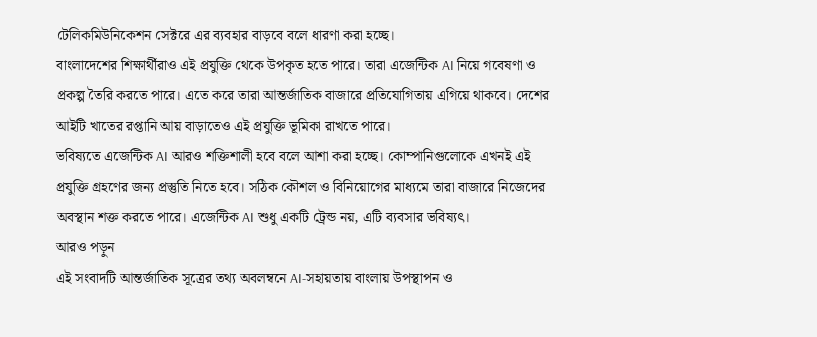টেলিকমিউনিকেশন সেক্টরে এর ব্যবহার বাড়বে বলে ধারণা করা হচ্ছে।
বাংলাদেশের শিক্ষার্থীরাও এই প্রযুক্তি থেকে উপকৃত হতে পারে। তারা এজেন্টিক AI নিয়ে গবেষণা ও প্রকল্প তৈরি করতে পারে। এতে করে তারা আন্তর্জাতিক বাজারে প্রতিযোগিতায় এগিয়ে থাকবে। দেশের আইটি খাতের রপ্তানি আয় বাড়াতেও এই প্রযুক্তি ভূমিকা রাখতে পারে।
ভবিষ্যতে এজেন্টিক AI আরও শক্তিশালী হবে বলে আশা করা হচ্ছে। কোম্পানিগুলোকে এখনই এই প্রযুক্তি গ্রহণের জন্য প্রস্তুতি নিতে হবে। সঠিক কৌশল ও বিনিয়োগের মাধ্যমে তারা বাজারে নিজেদের অবস্থান শক্ত করতে পারে। এজেন্টিক AI শুধু একটি ট্রেন্ড নয়, এটি ব্যবসার ভবিষ্যৎ।
আরও পড়ুন
এই সংবাদটি আন্তর্জাতিক সূত্রের তথ্য অবলম্বনে AI-সহায়তায় বাংলায় উপস্থাপন ও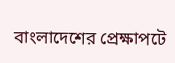বাংলাদেশের প্রেক্ষাপটে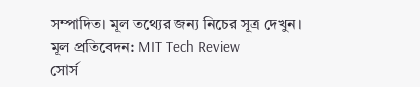সম্পাদিত। মূল তথ্যের জন্য নিচের সূত্র দেখুন।
মূল প্রতিবেদন: MIT Tech Review
সোর্স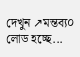দেখুন ↗মন্তব্য০
লোড হচ্ছে...